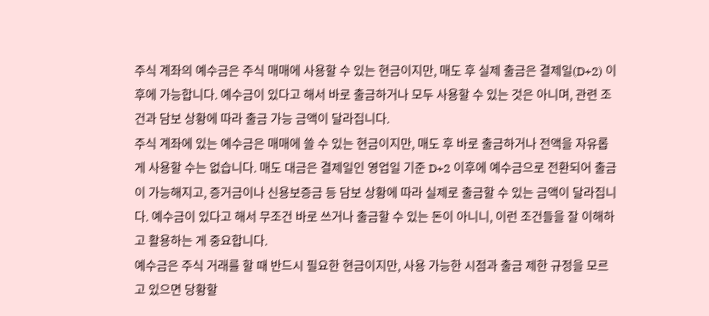주식 계좌의 예수금은 주식 매매에 사용할 수 있는 현금이지만, 매도 후 실제 출금은 결제일(D+2) 이후에 가능합니다. 예수금이 있다고 해서 바로 출금하거나 모두 사용할 수 있는 것은 아니며, 관련 조건과 담보 상황에 따라 출금 가능 금액이 달라집니다.
주식 계좌에 있는 예수금은 매매에 쓸 수 있는 현금이지만, 매도 후 바로 출금하거나 전액을 자유롭게 사용할 수는 없습니다. 매도 대금은 결제일인 영업일 기준 D+2 이후에 예수금으로 전환되어 출금이 가능해지고, 증거금이나 신용보증금 등 담보 상황에 따라 실제로 출금할 수 있는 금액이 달라집니다. 예수금이 있다고 해서 무조건 바로 쓰거나 출금할 수 있는 돈이 아니니, 이런 조건들을 잘 이해하고 활용하는 게 중요합니다.
예수금은 주식 거래를 할 때 반드시 필요한 현금이지만, 사용 가능한 시점과 출금 제한 규정을 모르고 있으면 당황할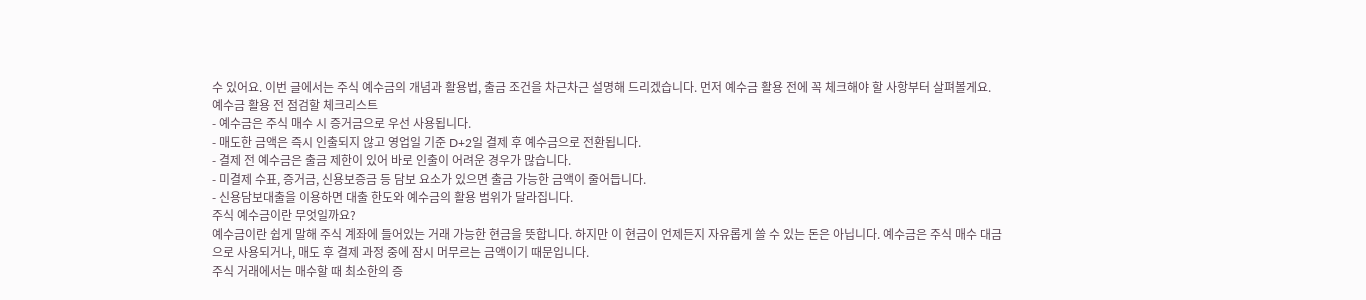수 있어요. 이번 글에서는 주식 예수금의 개념과 활용법, 출금 조건을 차근차근 설명해 드리겠습니다. 먼저 예수금 활용 전에 꼭 체크해야 할 사항부터 살펴볼게요.
예수금 활용 전 점검할 체크리스트
- 예수금은 주식 매수 시 증거금으로 우선 사용됩니다.
- 매도한 금액은 즉시 인출되지 않고 영업일 기준 D+2일 결제 후 예수금으로 전환됩니다.
- 결제 전 예수금은 출금 제한이 있어 바로 인출이 어려운 경우가 많습니다.
- 미결제 수표, 증거금, 신용보증금 등 담보 요소가 있으면 출금 가능한 금액이 줄어듭니다.
- 신용담보대출을 이용하면 대출 한도와 예수금의 활용 범위가 달라집니다.
주식 예수금이란 무엇일까요?
예수금이란 쉽게 말해 주식 계좌에 들어있는 거래 가능한 현금을 뜻합니다. 하지만 이 현금이 언제든지 자유롭게 쓸 수 있는 돈은 아닙니다. 예수금은 주식 매수 대금으로 사용되거나, 매도 후 결제 과정 중에 잠시 머무르는 금액이기 때문입니다.
주식 거래에서는 매수할 때 최소한의 증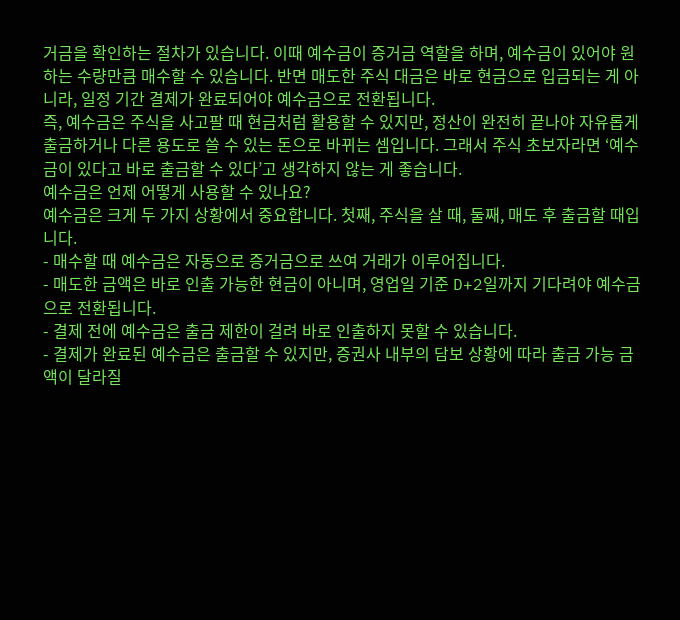거금을 확인하는 절차가 있습니다. 이때 예수금이 증거금 역할을 하며, 예수금이 있어야 원하는 수량만큼 매수할 수 있습니다. 반면 매도한 주식 대금은 바로 현금으로 입금되는 게 아니라, 일정 기간 결제가 완료되어야 예수금으로 전환됩니다.
즉, 예수금은 주식을 사고팔 때 현금처럼 활용할 수 있지만, 정산이 완전히 끝나야 자유롭게 출금하거나 다른 용도로 쓸 수 있는 돈으로 바뀌는 셈입니다. 그래서 주식 초보자라면 ‘예수금이 있다고 바로 출금할 수 있다’고 생각하지 않는 게 좋습니다.
예수금은 언제 어떻게 사용할 수 있나요?
예수금은 크게 두 가지 상황에서 중요합니다. 첫째, 주식을 살 때, 둘째, 매도 후 출금할 때입니다.
- 매수할 때 예수금은 자동으로 증거금으로 쓰여 거래가 이루어집니다.
- 매도한 금액은 바로 인출 가능한 현금이 아니며, 영업일 기준 D+2일까지 기다려야 예수금으로 전환됩니다.
- 결제 전에 예수금은 출금 제한이 걸려 바로 인출하지 못할 수 있습니다.
- 결제가 완료된 예수금은 출금할 수 있지만, 증권사 내부의 담보 상황에 따라 출금 가능 금액이 달라질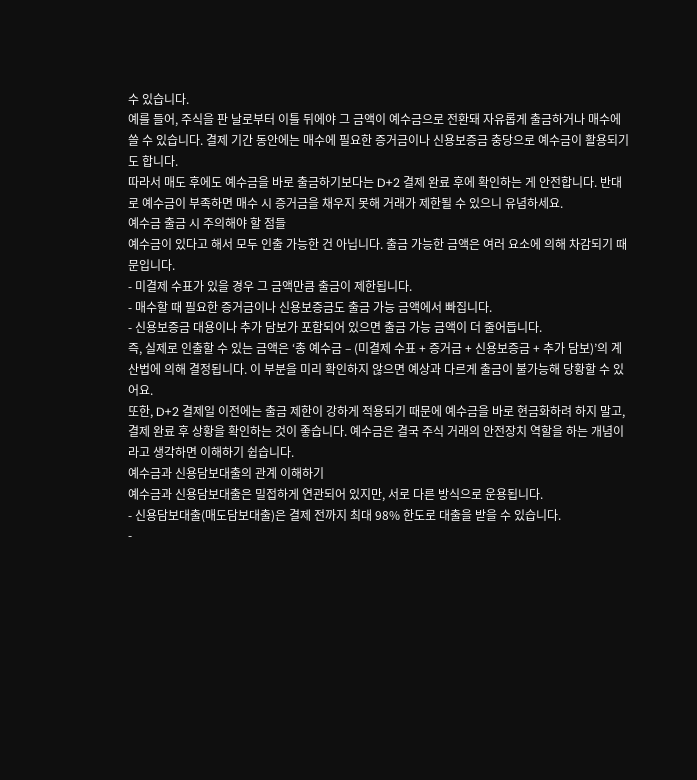수 있습니다.
예를 들어, 주식을 판 날로부터 이틀 뒤에야 그 금액이 예수금으로 전환돼 자유롭게 출금하거나 매수에 쓸 수 있습니다. 결제 기간 동안에는 매수에 필요한 증거금이나 신용보증금 충당으로 예수금이 활용되기도 합니다.
따라서 매도 후에도 예수금을 바로 출금하기보다는 D+2 결제 완료 후에 확인하는 게 안전합니다. 반대로 예수금이 부족하면 매수 시 증거금을 채우지 못해 거래가 제한될 수 있으니 유념하세요.
예수금 출금 시 주의해야 할 점들
예수금이 있다고 해서 모두 인출 가능한 건 아닙니다. 출금 가능한 금액은 여러 요소에 의해 차감되기 때문입니다.
- 미결제 수표가 있을 경우 그 금액만큼 출금이 제한됩니다.
- 매수할 때 필요한 증거금이나 신용보증금도 출금 가능 금액에서 빠집니다.
- 신용보증금 대용이나 추가 담보가 포함되어 있으면 출금 가능 금액이 더 줄어듭니다.
즉, 실제로 인출할 수 있는 금액은 ‘총 예수금 – (미결제 수표 + 증거금 + 신용보증금 + 추가 담보)’의 계산법에 의해 결정됩니다. 이 부분을 미리 확인하지 않으면 예상과 다르게 출금이 불가능해 당황할 수 있어요.
또한, D+2 결제일 이전에는 출금 제한이 강하게 적용되기 때문에 예수금을 바로 현금화하려 하지 말고, 결제 완료 후 상황을 확인하는 것이 좋습니다. 예수금은 결국 주식 거래의 안전장치 역할을 하는 개념이라고 생각하면 이해하기 쉽습니다.
예수금과 신용담보대출의 관계 이해하기
예수금과 신용담보대출은 밀접하게 연관되어 있지만, 서로 다른 방식으로 운용됩니다.
- 신용담보대출(매도담보대출)은 결제 전까지 최대 98% 한도로 대출을 받을 수 있습니다.
-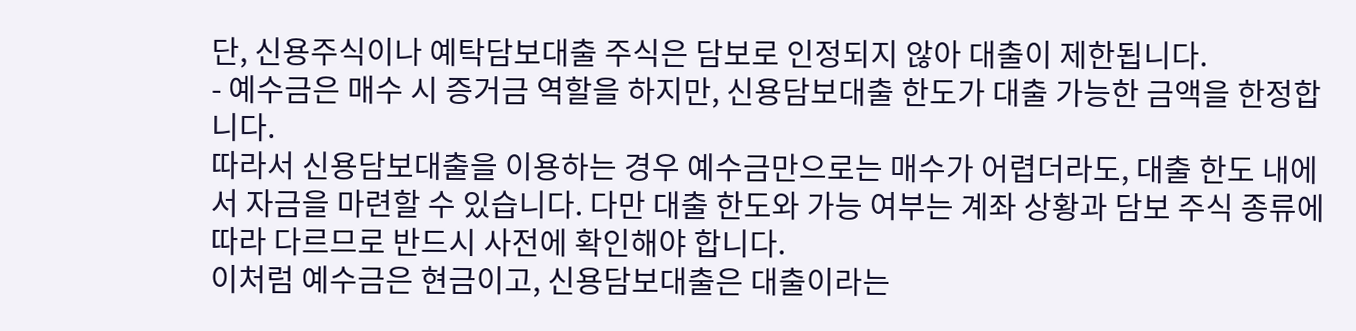단, 신용주식이나 예탁담보대출 주식은 담보로 인정되지 않아 대출이 제한됩니다.
- 예수금은 매수 시 증거금 역할을 하지만, 신용담보대출 한도가 대출 가능한 금액을 한정합니다.
따라서 신용담보대출을 이용하는 경우 예수금만으로는 매수가 어렵더라도, 대출 한도 내에서 자금을 마련할 수 있습니다. 다만 대출 한도와 가능 여부는 계좌 상황과 담보 주식 종류에 따라 다르므로 반드시 사전에 확인해야 합니다.
이처럼 예수금은 현금이고, 신용담보대출은 대출이라는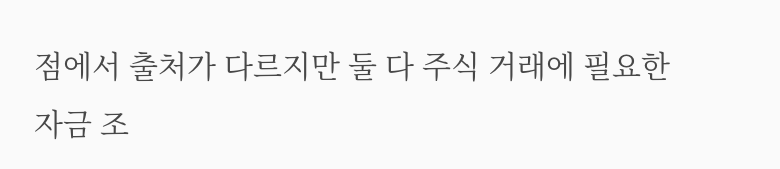점에서 출처가 다르지만 둘 다 주식 거래에 필요한 자금 조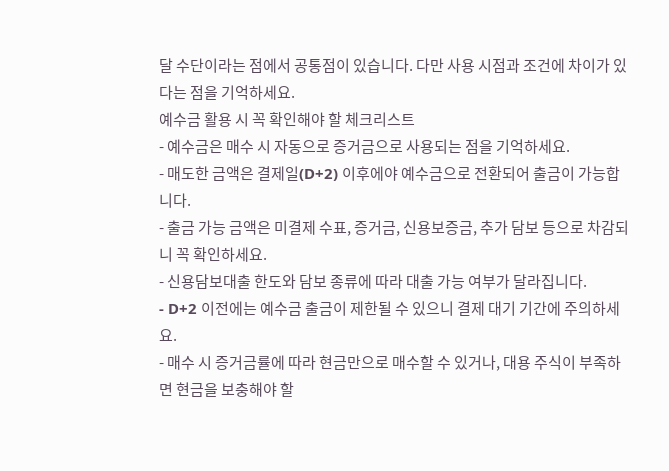달 수단이라는 점에서 공통점이 있습니다. 다만 사용 시점과 조건에 차이가 있다는 점을 기억하세요.
예수금 활용 시 꼭 확인해야 할 체크리스트
- 예수금은 매수 시 자동으로 증거금으로 사용되는 점을 기억하세요.
- 매도한 금액은 결제일(D+2) 이후에야 예수금으로 전환되어 출금이 가능합니다.
- 출금 가능 금액은 미결제 수표, 증거금, 신용보증금, 추가 담보 등으로 차감되니 꼭 확인하세요.
- 신용담보대출 한도와 담보 종류에 따라 대출 가능 여부가 달라집니다.
- D+2 이전에는 예수금 출금이 제한될 수 있으니 결제 대기 기간에 주의하세요.
- 매수 시 증거금률에 따라 현금만으로 매수할 수 있거나, 대용 주식이 부족하면 현금을 보충해야 할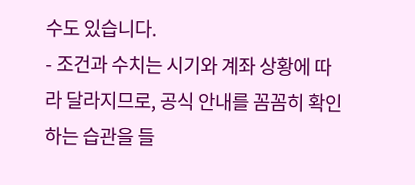수도 있습니다.
- 조건과 수치는 시기와 계좌 상황에 따라 달라지므로, 공식 안내를 꼼꼼히 확인하는 습관을 들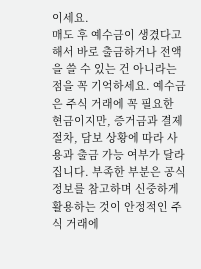이세요.
매도 후 예수금이 생겼다고 해서 바로 출금하거나 전액을 쓸 수 있는 건 아니라는 점을 꼭 기억하세요. 예수금은 주식 거래에 꼭 필요한 현금이지만, 증거금과 결제 절차, 담보 상황에 따라 사용과 출금 가능 여부가 달라집니다. 부족한 부분은 공식 정보를 참고하며 신중하게 활용하는 것이 안정적인 주식 거래에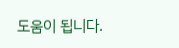도움이 됩니다.